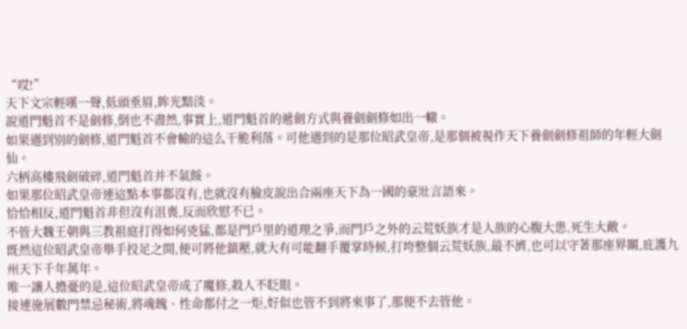“哎!”
天下文宗輕嘆一聲,低頭垂眉,眸光黯淡。
說道門魁首不是劍修,倒也不盡然,事實上,道門魁首的遞劍方式與養劍劍修如出一轍。
如果遇到別的劍修,道門魁首不會輸的這么干脆利落。可他遇到的是那位昭武皇帝,是那個被視作天下養劍劍修祖師的年輕大劍仙。
六柄高樓飛劍破碎,道門魁首并不氣餒。
如果那位昭武皇帝連這點本事都沒有,也就沒有臉皮說出合兩座天下為一國的豪壯言語來。
恰恰相反,道門魁首非但沒有沮喪,反而欣慰不已。
不管大魏王朝與三教祖庭打得如何兇猛,都是門戶里的道理之爭,而門戶之外的云荒妖族才是人族的心腹大患,死生大敵。
既然這位昭武皇帝舉手投足之間,便可將他鎮壓,就大有可能翻手覆掌時候,打垮整個云荒妖族,最不濟,也可以守著那座界關,庇護九州天下千年萬年。
唯一讓人擔憂的是,這位昭武皇帝成了魔修,殺人不眨眼。
接連施展數門禁忌秘術,將魂魄、性命都付之一炬,好似也管不到將來事了,那便不去管他。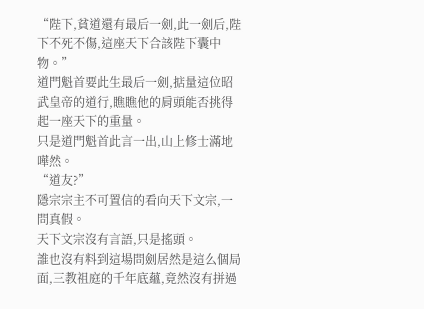“陛下,貧道還有最后一劍,此一劍后,陛下不死不傷,這座天下合該陛下囊中物。”
道門魁首要此生最后一劍,掂量這位昭武皇帝的道行,瞧瞧他的肩頭能否挑得起一座天下的重量。
只是道門魁首此言一出,山上修士滿地嘩然。
“道友?”
隱宗宗主不可置信的看向天下文宗,一問真假。
天下文宗沒有言語,只是搖頭。
誰也沒有料到這場問劍居然是這么個局面,三教祖庭的千年底蘊,竟然沒有拼過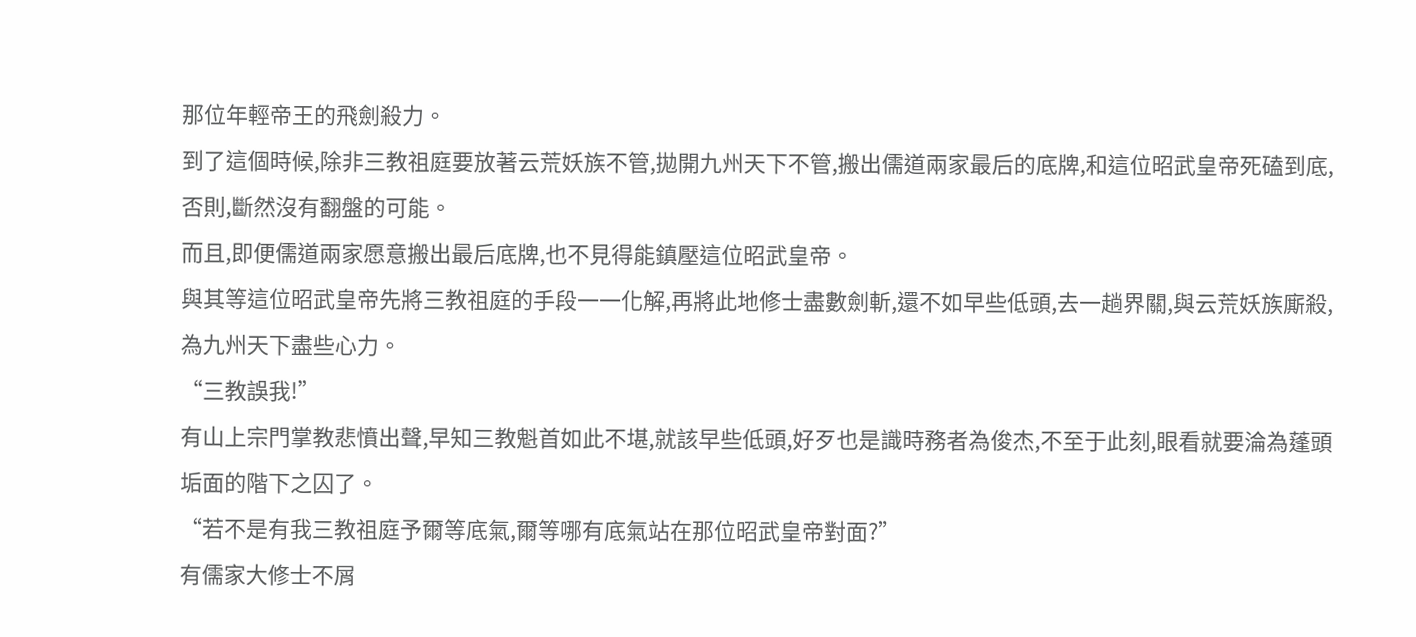那位年輕帝王的飛劍殺力。
到了這個時候,除非三教祖庭要放著云荒妖族不管,拋開九州天下不管,搬出儒道兩家最后的底牌,和這位昭武皇帝死磕到底,否則,斷然沒有翻盤的可能。
而且,即便儒道兩家愿意搬出最后底牌,也不見得能鎮壓這位昭武皇帝。
與其等這位昭武皇帝先將三教祖庭的手段一一化解,再將此地修士盡數劍斬,還不如早些低頭,去一趟界關,與云荒妖族廝殺,為九州天下盡些心力。
“三教誤我!”
有山上宗門掌教悲憤出聲,早知三教魁首如此不堪,就該早些低頭,好歹也是識時務者為俊杰,不至于此刻,眼看就要淪為蓬頭垢面的階下之囚了。
“若不是有我三教祖庭予爾等底氣,爾等哪有底氣站在那位昭武皇帝對面?”
有儒家大修士不屑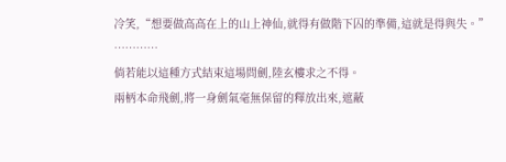冷笑,“想要做高高在上的山上神仙,就得有做階下囚的準備,這就是得與失。”
…………
倘若能以這種方式結束這場問劍,陸玄樓求之不得。
兩柄本命飛劍,將一身劍氣毫無保留的釋放出來,遮蔽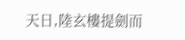天日,陸玄樓提劍而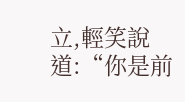立,輕笑說道:“你是前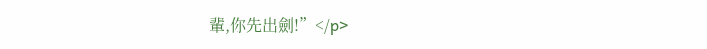輩,你先出劍!”</p>